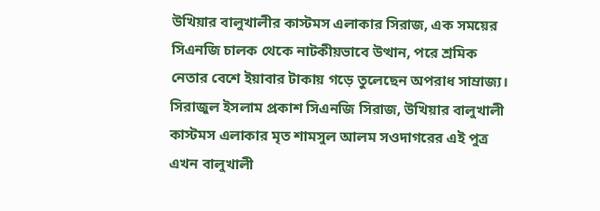উখিয়ার বালুখালীর কাস্টমস এলাকার সিরাজ, এক সময়ের সিএনজি চালক থেকে নাটকীয়ভাবে উত্থান, পরে শ্রমিক নেতার বেশে ইয়াবার টাকায় গড়ে তুলেছেন অপরাধ সাম্রাজ্য।
সিরাজুল ইসলাম প্রকাশ সিএনজি সিরাজ, উখিয়ার বালুখালী কাস্টমস এলাকার মৃত শামসুল আলম সওদাগরের এই পুত্র এখন বালুখালী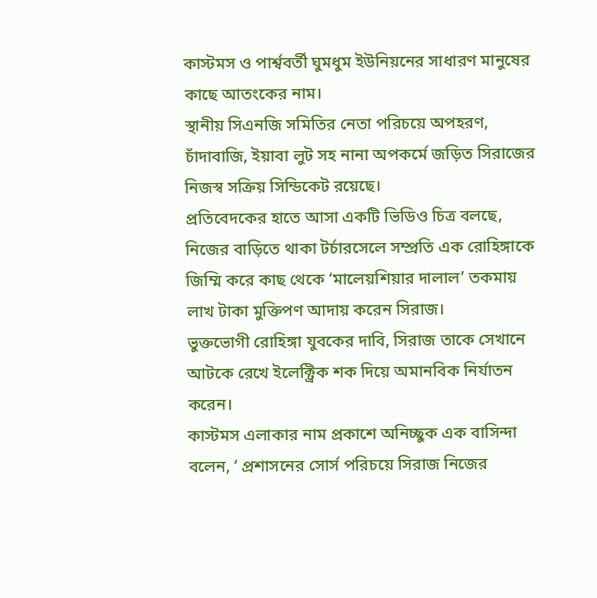কাস্টমস ও পার্শ্ববর্তী ঘুমধুম ইউনিয়নের সাধারণ মানুষের কাছে আতংকের নাম।
স্থানীয় সিএনজি সমিতির নেতা পরিচয়ে অপহরণ, চাঁদাবাজি, ইয়াবা লুট সহ নানা অপকর্মে জড়িত সিরাজের নিজস্ব সক্রিয় সিন্ডিকেট রয়েছে।
প্রতিবেদকের হাতে আসা একটি ভিডিও চিত্র বলছে, নিজের বাড়িতে থাকা টর্চারসেলে সম্প্রতি এক রোহিঙ্গাকে জিম্মি করে কাছ থেকে ‘মালেয়শিয়ার দালাল’ তকমায় লাখ টাকা মুক্তিপণ আদায় করেন সিরাজ।
ভুক্তভোগী রোহিঙ্গা যুবকের দাবি, সিরাজ তাকে সেখানে আটকে রেখে ইলেক্ট্রিক শক দিয়ে অমানবিক নির্যাতন করেন।
কাস্টমস এলাকার নাম প্রকাশে অনিচ্ছুক এক বাসিন্দা বলেন, ‘ প্রশাসনের সোর্স পরিচয়ে সিরাজ নিজের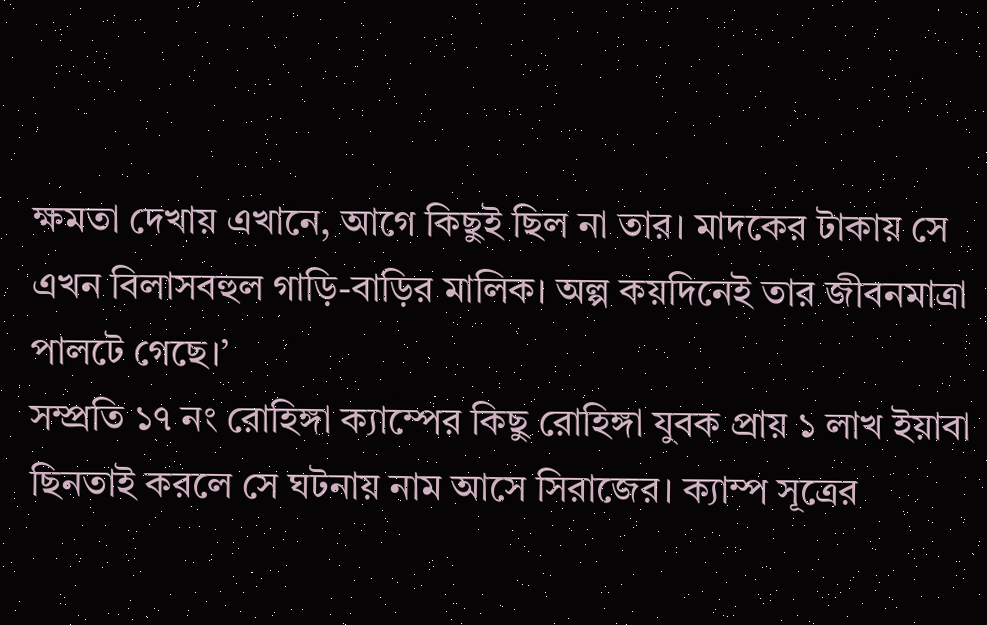ক্ষমতা দেখায় এখানে, আগে কিছুই ছিল না তার। মাদকের টাকায় সে এখন বিলাসবহুল গাড়ি-বাড়ির মালিক। অল্প কয়দিনেই তার জীবনমাত্রা পালটে গেছে।’
সম্প্রতি ১৭ নং রোহিঙ্গা ক্যাম্পের কিছু রোহিঙ্গা যুবক প্রায় ১ লাখ ইয়াবা ছিনতাই করলে সে ঘটনায় নাম আসে সিরাজের। ক্যাম্প সূত্রের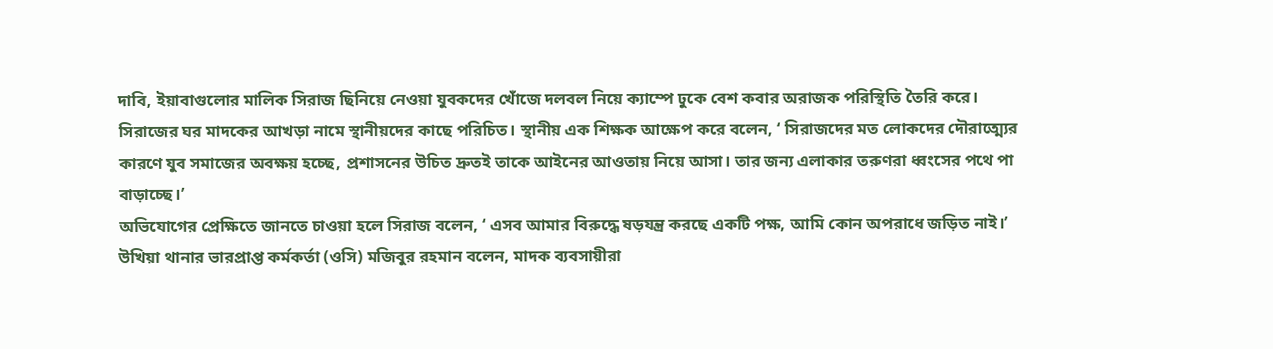দাবি, ইয়াবাগুলোর মালিক সিরাজ ছিনিয়ে নেওয়া যুবকদের খোঁজে দলবল নিয়ে ক্যাম্পে ঢুকে বেশ কবার অরাজক পরিস্থিতি তৈরি করে।
সিরাজের ঘর মাদকের আখড়া নামে স্থানীয়দের কাছে পরিচিত। স্থানীয় এক শিক্ষক আক্ষেপ করে বলেন, ‘ সিরাজদের মত লোকদের দৌরাত্ম্যের কারণে যুব সমাজের অবক্ষয় হচ্ছে, প্রশাসনের উচিত দ্রুতই তাকে আইনের আওতায় নিয়ে আসা। তার জন্য এলাকার তরুণরা ধ্বংসের পথে পা বাড়াচ্ছে।’
অভিযোগের প্রেক্ষিতে জানতে চাওয়া হলে সিরাজ বলেন, ‘ এসব আমার বিরুদ্ধে ষড়যন্ত্র করছে একটি পক্ষ, আমি কোন অপরাধে জড়িত নাই।’
উখিয়া থানার ভারপ্রাপ্ত কর্মকর্তা (ওসি) মজিবুর রহমান বলেন, মাদক ব্যবসায়ীরা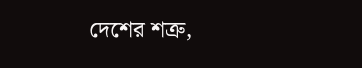দেশের শত্রু,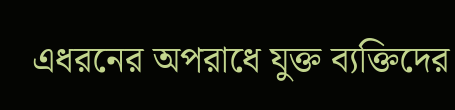এধরনের অপরাধে যুক্ত ব্যক্তিদের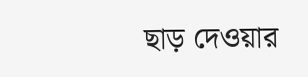ছাড় দেওয়ার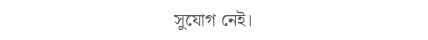সুযোগ নেই।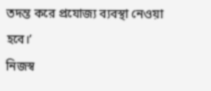তদন্ত করে প্রযোজ্য ব্যবস্থা নেওয়া হবে।’
নিজস্ব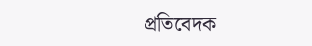প্রতিবেদক